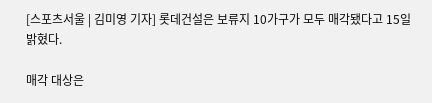[스포츠서울 | 김미영 기자] 롯데건설은 보류지 10가구가 모두 매각됐다고 15일 밝혔다.

매각 대상은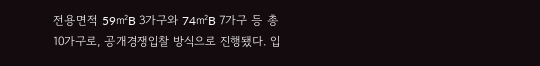전용면적 59㎡B 3가구와 74㎡B 7가구 등 총 10가구로, 공개경쟁입찰 방식으로 진행됐다. 입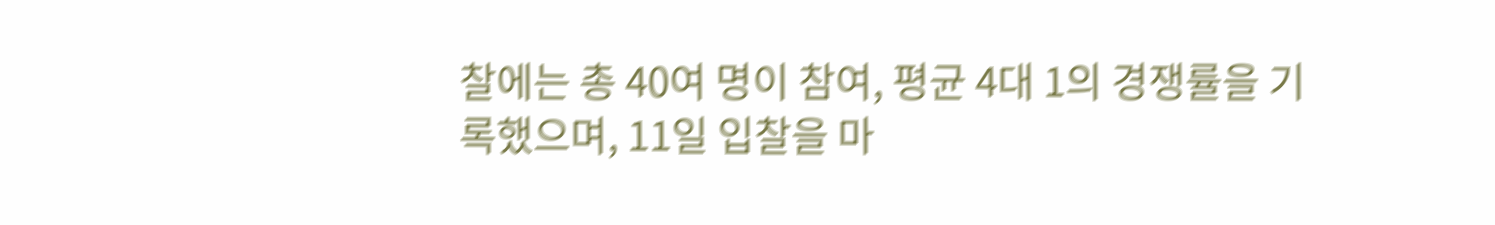찰에는 총 40여 명이 참여, 평균 4대 1의 경쟁률을 기록했으며, 11일 입찰을 마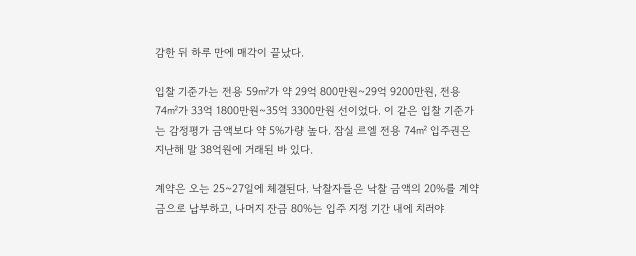감한 뒤 하루 만에 매각이 끝났다.

입찰 기준가는 전용 59㎡가 약 29억 800만원~29억 9200만원, 전용 74㎡가 33억 1800만원~35억 3300만원 선이었다. 이 같은 입찰 기준가는 감정평가 금액보다 약 5%가량 높다. 잠실 르엘 전용 74㎡ 입주권은 지난해 말 38억원에 거래된 바 있다.

계약은 오는 25~27일에 체결된다. 낙찰자들은 낙찰 금액의 20%를 계약금으로 납부하고, 나머지 잔금 80%는 입주 지정 기간 내에 치러야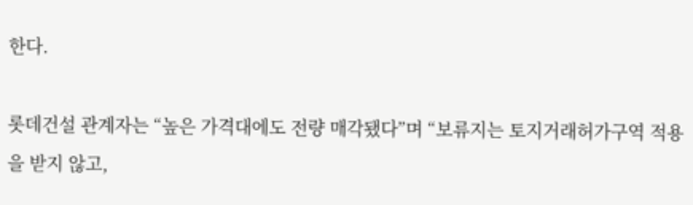한다.

롯데건설 관계자는 “높은 가격대에도 전량 매각됐다”며 “보류지는 토지거래허가구역 적용을 받지 않고,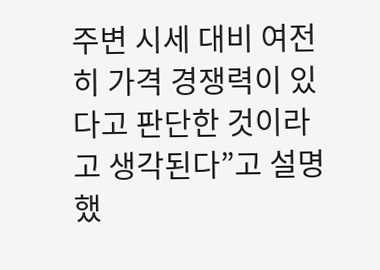주변 시세 대비 여전히 가격 경쟁력이 있다고 판단한 것이라고 생각된다”고 설명했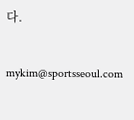다.

mykim@sportsseoul.com